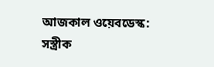আজকাল ওয়েবডেস্ক: সস্ত্রীক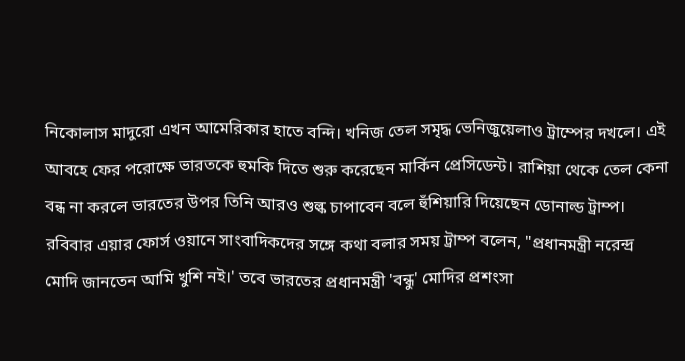নিকোলাস মাদুরো এখন আমেরিকার হাতে বন্দি। খনিজ তেল সমৃদ্ধ ভেনিজুয়েলাও ট্রাম্পের দখলে। এই আবহে ফের পরোক্ষে ভারতকে হুমকি দিতে শুরু করেছেন মার্কিন প্রেসিডেন্ট। রাশিয়া থেকে তেল কেনা বন্ধ না করলে ভারতের উপর তিনি আরও শুল্ক চাপাবেন বলে হুঁশিয়ারি দিয়েছেন ডোনাল্ড ট্রাম্প।
রবিবার এয়ার ফোর্স ওয়ানে সাংবাদিকদের সঙ্গে কথা বলার সময় ট্রাম্প বলেন, "প্রধানমন্ত্রী নরেন্দ্র মোদি জানতেন আমি খুশি নই।' তবে ভারতের প্রধানমন্ত্রী 'বন্ধু' মোদির প্রশংসা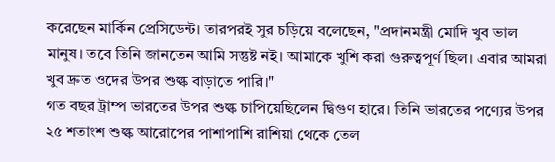করেছেন মার্কিন প্রেসিডেন্ট। তারপরই সুর চড়িয়ে বলেছেন, "প্রদানমন্ত্রী মোদি খুব ভাল মানুষ। তবে তিনি জানতেন আমি সন্তুষ্ট নই। আমাকে খুশি করা গুরুত্বপূর্ণ ছিল। এবার আমরা খুব দ্রুত ওদের উপর শুল্ক বাড়াতে পারি।"
গত বছর ট্রাম্প ভারতের উপর শুল্ক চাপিয়েছিলেন দ্বিগুণ হারে। তিনি ভারতের পণ্যের উপর ২৫ শতাংশ শুল্ক আরোপের পাশাপাশি রাশিয়া থেকে তেল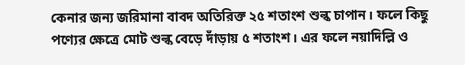কেনার জন্য জরিমানা বাবদ অতিরিক্ত ২৫ শতাংশ শুল্ক চাপান। ফলে কিছু পণ্যের ক্ষেত্রে মোট শুল্ক বেড়ে দাঁড়ায় ৫ শতাংশ। এর ফলে নয়াদিল্লি ও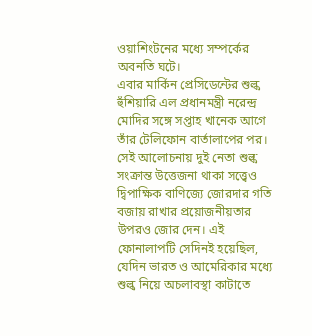ওয়াশিংটনের মধ্যে সম্পর্কের অবনতি ঘটে।
এবার মার্কিন প্রেসিডেন্টের শুল্ক হুঁশিয়ারি এল প্রধানমন্ত্রী নরেন্দ্র মোদির সঙ্গে সপ্তাহ খানেক আগে তাঁর টেলিফোন বার্তালাপের পর। সেই আলোচনায় দুই নেতা শুল্ক সংক্রান্ত উত্তেজনা থাকা সত্ত্বেও দ্বিপাক্ষিক বাণিজ্যে জোরদার গতি বজায় রাখার প্রয়োজনীয়তার উপরও জোর দেন। এই ফোনালাপটি সেদিনই হয়েছিল, যেদিন ভারত ও আমেরিকার মধ্যে শুল্ক নিয়ে অচলাবস্থা কাটাতে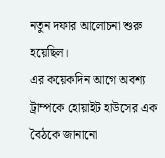নতুন দফার আলোচনা শুরু হয়েছিল।
এর কয়েকদিন আগে অবশ্য ট্রাম্পকে হোয়াইট হাউসের এক বৈঠকে জানানো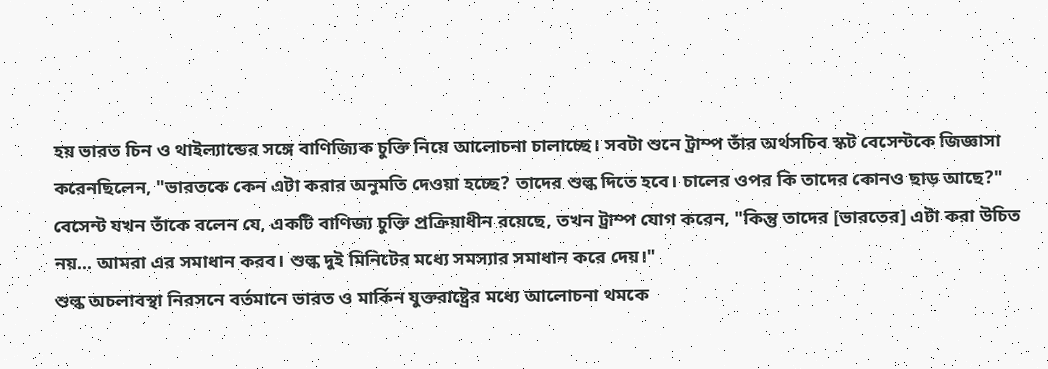হয় ভারত চিন ও থাইল্যান্ডের সঙ্গে বাণিজ্যিক চুক্তি নিয়ে আলোচনা চালাচ্ছে। সবটা শুনে ট্রাম্প তাঁর অর্থসচিব স্কট বেসেন্টকে জিজ্ঞাসা করেনছিলেন, "ভারতকে কেন এটা করার অনুমতি দেওয়া হচ্ছে? তাদের শুল্ক দিতে হবে। চালের ওপর কি তাদের কোনও ছাড় আছে?"
বেসেন্ট যখন তাঁকে বলেন যে, একটি বাণিজ্য চুক্তি প্রক্রিয়াধীন রয়েছে, তখন ট্রাম্প যোগ করেন, "কিন্তু তাদের [ভারতের] এটা করা উচিত নয়... আমরা এর সমাধান করব। শুল্ক দুই মিনিটের মধ্যে সমস্যার সমাধান করে দেয়।"
শুল্ক অচলাবস্থা নিরসনে বর্তমানে ভারত ও মার্কিন যুক্তরাষ্ট্রের মধ্যে আলোচনা থমকে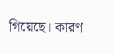গিয়েছে। কারণ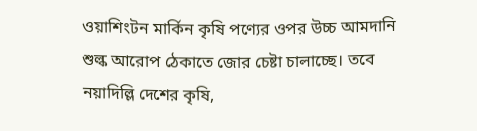ওয়াশিংটন মার্কিন কৃষি পণ্যের ওপর উচ্চ আমদানি শুল্ক আরোপ ঠেকাতে জোর চেষ্টা চালাচ্ছে। তবে নয়াদিল্লি দেশের কৃষি,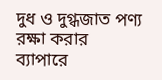দুধ ও দুগ্ধজাত পণ্য রক্ষা করার ব্যাপারে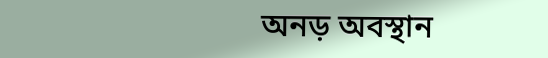অনড় অবস্থান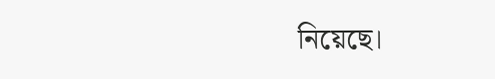নিয়েছে।